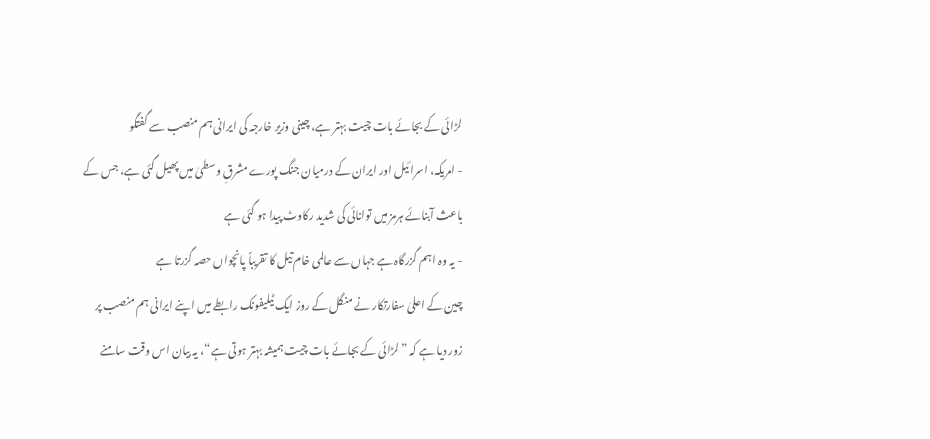لڑائی کے بجائے بات چیت بہتر ہے، چینی وزیر خارجہ کی ایرانی ہم منصب سے گفتگو
- امریکہ، اسرائیل اور ایران کے درمیان جنگ پورے مشرقِ وسطیٰ میں پھیل گئی ہے، جس کے باعث آبنائے ہرمز میں توانائی کی شدید رکاوٹ پیدا ہو گئی ہے
- یہ وہ اہم گزرگاہ ہے جہاں سے عالمی خام تیل کا تقریباً پانچواں حصہ گزرتا ہے
چین کے اعلیٰ سفارتکار نے منگل کے روز ایک ٹیلیفونک رابطے میں اپنے ایرانی ہم منصب پر زور دیا ہے کہ ”لڑائی کے بجائے بات چیت ہمیشہ بہتر ہوتی ہے“، یہ بیان اس وقت سامنے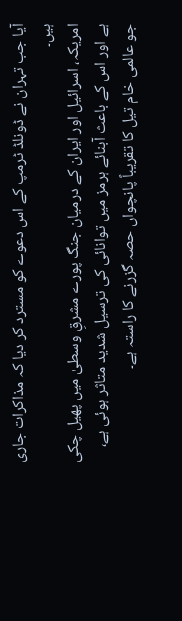آیا جب تہران نے ڈونلڈ ٹرمپ کے اس دعوے کو مسترد کر دیا کہ مذاکرات جاری ہیں۔
امریکہ، اسرائیل اور ایران کے درمیان جنگ پورے مشرقِ وسطیٰ میں پھیل چکی ہے اور اس کے باعث آبنائے ہرمز میں توانائی کی ترسیل شدید متاثر ہوئی ہے، جو عالمی خام تیل کا تقریباً پانچواں حصہ گزرنے کا راستہ ہے۔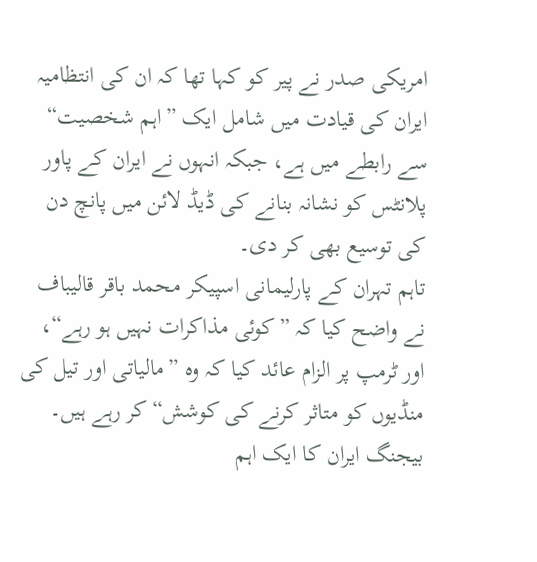امریکی صدر نے پیر کو کہا تھا کہ ان کی انتظامیہ ایران کی قیادت میں شامل ایک ”اہم شخصیت“ سے رابطے میں ہے، جبکہ انہوں نے ایران کے پاور پلانٹس کو نشانہ بنانے کی ڈیڈ لائن میں پانچ دن کی توسیع بھی کر دی۔
تاہم تہران کے پارلیمانی اسپیکر محمد باقر قالیباف نے واضح کیا کہ ”کوئی مذاکرات نہیں ہو رہے“، اور ٹرمپ پر الزام عائد کیا کہ وہ ”مالیاتی اور تیل کی منڈیوں کو متاثر کرنے کی کوشش“ کر رہے ہیں۔
بیجنگ ایران کا ایک اہم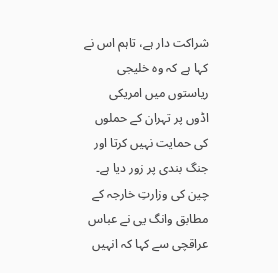شراکت دار ہے، تاہم اس نے کہا ہے کہ وہ خلیجی ریاستوں میں امریکی اڈوں پر تہران کے حملوں کی حمایت نہیں کرتا اور جنگ بندی پر زور دیا ہے۔
چین کی وزارتِ خارجہ کے مطابق وانگ یی نے عباس عراقچی سے کہا کہ انہیں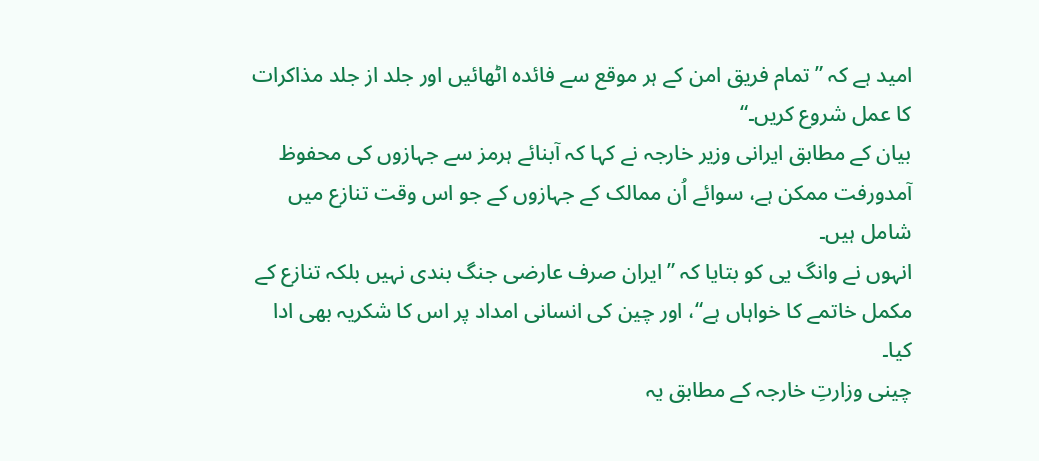امید ہے کہ ”تمام فریق امن کے ہر موقع سے فائدہ اٹھائیں اور جلد از جلد مذاکرات کا عمل شروع کریں۔“
بیان کے مطابق ایرانی وزیر خارجہ نے کہا کہ آبنائے ہرمز سے جہازوں کی محفوظ آمدورفت ممکن ہے، سوائے اُن ممالک کے جہازوں کے جو اس وقت تنازع میں شامل ہیں۔
انہوں نے وانگ یی کو بتایا کہ ”ایران صرف عارضی جنگ بندی نہیں بلکہ تنازع کے مکمل خاتمے کا خواہاں ہے“، اور چین کی انسانی امداد پر اس کا شکریہ بھی ادا کیا۔
چینی وزارتِ خارجہ کے مطابق یہ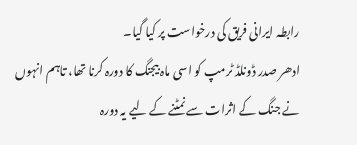رابطہ ایرانی فریق کی درخواست پر کیا گیا۔
ادھر صدر ڈونلڈ ٹرمپ کو اسی ماہ بیجنگ کا دورہ کرنا تھا، تاہم انہوں نے جنگ کے اثرات سے نمٹنے کے لیے یہ دورہ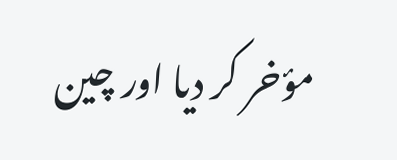مؤخر کر دیا اور چین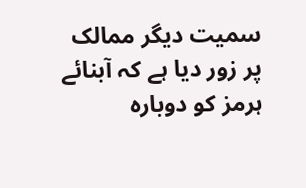سمیت دیگر ممالک پر زور دیا ہے کہ آبنائے ہرمز کو دوبارہ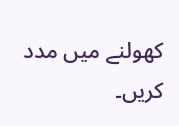کھولنے میں مدد کریں۔